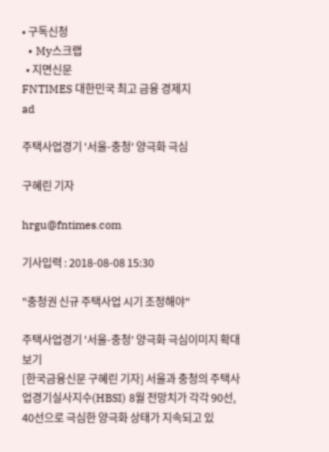• 구독신청
  • My스크랩
  • 지면신문
FNTIMES 대한민국 최고 금융 경제지
ad

주택사업경기 '서울-충청' 양극화 극심

구혜린 기자

hrgu@fntimes.com

기사입력 : 2018-08-08 15:30

"충청권 신규 주택사업 시기 조정해야"

주택사업경기 '서울-충청' 양극화 극심이미지 확대보기
[한국금융신문 구혜린 기자] 서울과 충청의 주택사업경기실사지수(HBSI) 8월 전망치가 각각 90선, 40선으로 극심한 양극화 상태가 지속되고 있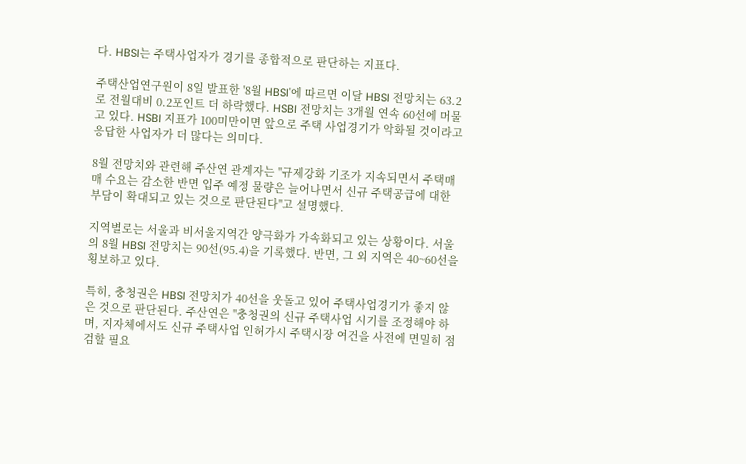다. HBSI는 주택사업자가 경기를 종합적으로 판단하는 지표다.

주택산업연구원이 8일 발표한 '8월 HBSI'에 따르면 이달 HBSI 전망치는 63.2로 전월대비 0.2포인트 더 하락했다. HSBI 전망치는 3개월 연속 60선에 머물고 있다. HSBI 지표가 100미만이면 앞으로 주택 사업경기가 악화될 것이라고 응답한 사업자가 더 많다는 의미다.

8월 전망치와 관련해 주산연 관계자는 "규제강화 기조가 지속되면서 주택매매 수요는 감소한 반면 입주 예정 물량은 늘어나면서 신규 주택공급에 대한 부담이 확대되고 있는 것으로 판단된다"고 설명했다.

지역별로는 서울과 비서울지역간 양극화가 가속화되고 있는 상황이다. 서울의 8월 HBSI 전망치는 90선(95.4)을 기록했다. 반면, 그 외 지역은 40~60선을 횡보하고 있다.

특히, 충청권은 HBSI 전망치가 40선을 웃돌고 있어 주택사업경기가 좋지 않은 것으로 판단된다. 주산연은 "충청권의 신규 주택사업 시기를 조정해야 하며, 지자체에서도 신규 주택사업 인허가시 주택시장 여건을 사전에 면밀히 점검할 필요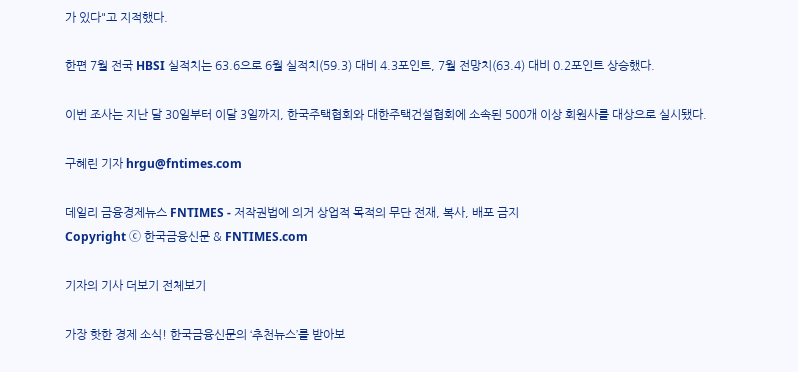가 있다"고 지적했다.

한편 7월 전국 HBSI 실적치는 63.6으로 6월 실적치(59.3) 대비 4.3포인트, 7월 전망치(63.4) 대비 0.2포인트 상승했다.

이번 조사는 지난 달 30일부터 이달 3일까지, 한국주택협회와 대한주택건설협회에 소속된 500개 이상 회원사를 대상으로 실시됐다.

구혜린 기자 hrgu@fntimes.com

데일리 금융경제뉴스 FNTIMES - 저작권법에 의거 상업적 목적의 무단 전재, 복사, 배포 금지
Copyright ⓒ 한국금융신문 & FNTIMES.com

기자의 기사 더보기 전체보기

가장 핫한 경제 소식! 한국금융신문의 ‘추천뉴스’를 받아보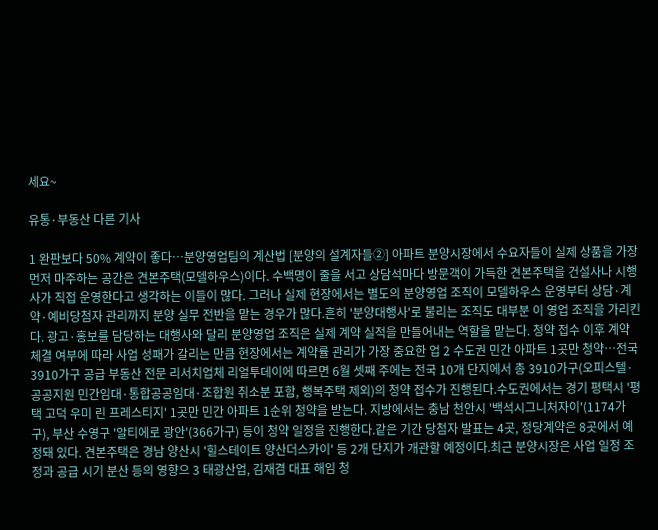세요~

유통·부동산 다른 기사

1 완판보다 50% 계약이 좋다…분양영업팀의 계산법 [분양의 설계자들②] 아파트 분양시장에서 수요자들이 실제 상품을 가장 먼저 마주하는 공간은 견본주택(모델하우스)이다. 수백명이 줄을 서고 상담석마다 방문객이 가득한 견본주택을 건설사나 시행사가 직접 운영한다고 생각하는 이들이 많다. 그러나 실제 현장에서는 별도의 분양영업 조직이 모델하우스 운영부터 상담·계약·예비당첨자 관리까지 분양 실무 전반을 맡는 경우가 많다.흔히 '분양대행사'로 불리는 조직도 대부분 이 영업 조직을 가리킨다. 광고·홍보를 담당하는 대행사와 달리 분양영업 조직은 실제 계약 실적을 만들어내는 역할을 맡는다. 청약 접수 이후 계약 체결 여부에 따라 사업 성패가 갈리는 만큼 현장에서는 계약률 관리가 가장 중요한 업 2 수도권 민간 아파트 1곳만 청약…전국 3910가구 공급 부동산 전문 리서치업체 리얼투데이에 따르면 6월 셋째 주에는 전국 10개 단지에서 총 3910가구(오피스텔·공공지원 민간임대·통합공공임대·조합원 취소분 포함, 행복주택 제외)의 청약 접수가 진행된다.수도권에서는 경기 평택시 '평택 고덕 우미 린 프레스티지' 1곳만 민간 아파트 1순위 청약을 받는다. 지방에서는 충남 천안시 '백석시그니처자이'(1174가구), 부산 수영구 '알티에로 광안'(366가구) 등이 청약 일정을 진행한다.같은 기간 당첨자 발표는 4곳, 정당계약은 8곳에서 예정돼 있다. 견본주택은 경남 양산시 '힐스테이트 양산더스카이' 등 2개 단지가 개관할 예정이다.최근 분양시장은 사업 일정 조정과 공급 시기 분산 등의 영향으 3 태광산업, 김재겸 대표 해임 청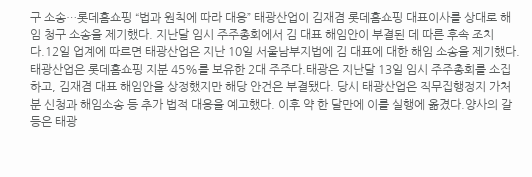구 소송…롯데홈쇼핑 “법과 원칙에 따라 대응” 태광산업이 김재겸 롯데홈쇼핑 대표이사를 상대로 해임 청구 소송을 제기했다. 지난달 임시 주주총회에서 김 대표 해임안이 부결된 데 따른 후속 조치다.12일 업계에 따르면 태광산업은 지난 10일 서울남부지법에 김 대표에 대한 해임 소송을 제기했다. 태광산업은 롯데홈쇼핑 지분 45%를 보유한 2대 주주다.태광은 지난달 13일 임시 주주총회를 소집하고, 김재겸 대표 해임안을 상정했지만 해당 안건은 부결됐다. 당시 태광산업은 직무집행정지 가처분 신청과 해임소송 등 추가 법적 대응을 예고했다. 이후 약 한 달만에 이를 실행에 옮겼다.양사의 갈등은 태광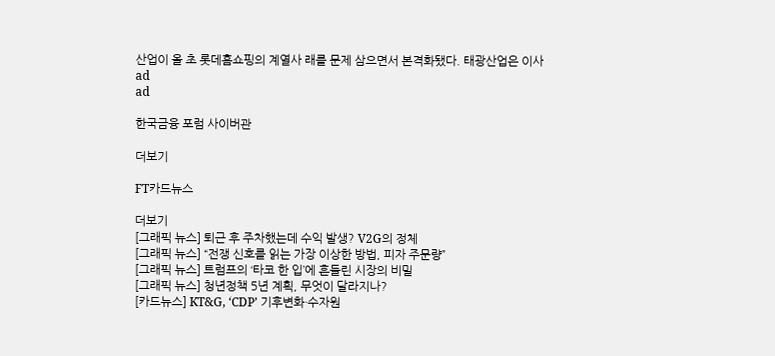산업이 올 초 롯데홈쇼핑의 계열사 래를 문제 삼으면서 본격화됐다. 태광산업은 이사
ad
ad

한국금융 포럼 사이버관

더보기

FT카드뉴스

더보기
[그래픽 뉴스] 퇴근 후 주차했는데 수익 발생? V2G의 정체
[그래픽 뉴스] “전쟁 신호를 읽는 가장 이상한 방법, 피자 주문량”
[그래픽 뉴스] 트럼프의 ‘타코 한 입’에 흔들린 시장의 비밀
[그래픽 뉴스] 청년정책 5년 계획, 무엇이 달라지나?
[카드뉴스] KT&G, ‘CDP’ 기후변화·수자원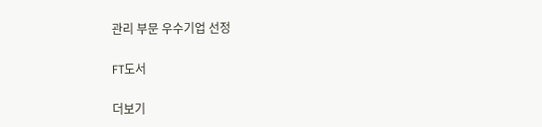관리 부문 우수기업 선정

FT도서

더보기